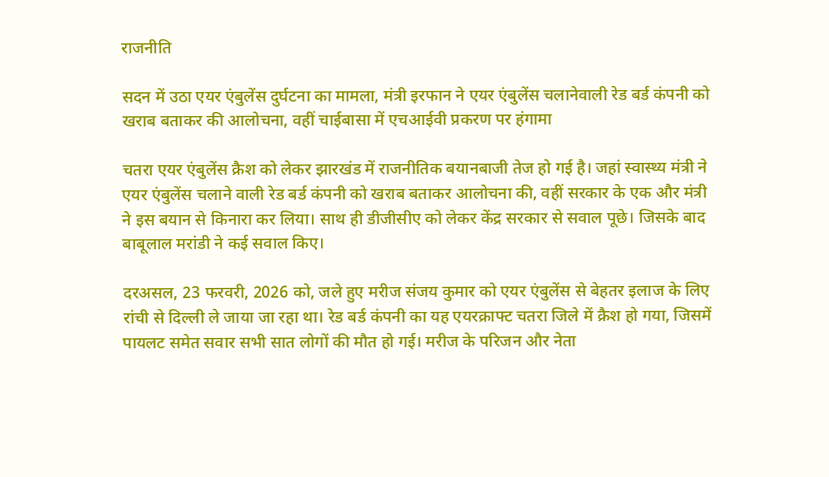राजनीति

सदन में उठा एयर एंबुलेंस दुर्घटना का मामला, मंत्री इरफान ने एयर एंबुलेंस चलानेवाली रेड बर्ड कंपनी को खराब बताकर की आलोचना, वहीं चाईबासा में एचआईवी प्रकरण पर हंगामा

चतरा एयर एंबुलेंस क्रैश को लेकर झारखंड में राजनीतिक बयानबाजी तेज हो गई है। जहां स्वास्थ्य मंत्री ने एयर एंबुलेंस चलाने वाली रेड बर्ड कंपनी को खराब बताकर आलोचना की, वहीं सरकार के एक और मंत्री ने इस बयान से किनारा कर लिया। साथ ही डीजीसीए को लेकर केंद्र सरकार से सवाल पूछे। जिसके बाद बाबूलाल मरांडी ने कई सवाल किए।

दरअसल, 23 फरवरी, 2026 को, जले हुए मरीज संजय कुमार को एयर एंबुलेंस से बेहतर इलाज के लिए रांची से दिल्ली ले जाया जा रहा था। रेड बर्ड कंपनी का यह एयरक्राफ्ट चतरा जिले में क्रैश हो गया, जिसमें पायलट समेत सवार सभी सात लोगों की मौत हो गई। मरीज के परिजन और नेता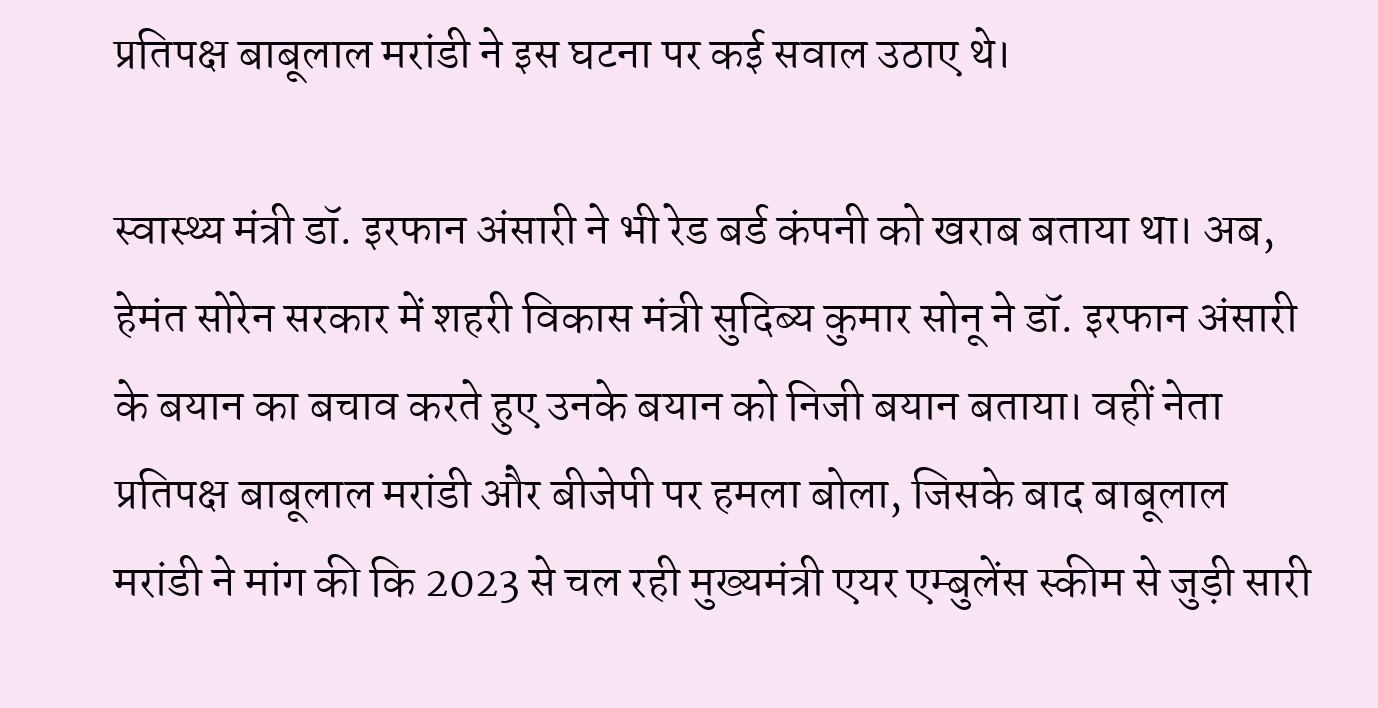प्रतिपक्ष बाबूलाल मरांडी ने इस घटना पर कई सवाल उठाए थे।

स्वास्थ्य मंत्री डॉ. इरफान अंसारी ने भी रेड बर्ड कंपनी को खराब बताया था। अब, हेमंत सोरेन सरकार में शहरी विकास मंत्री सुदिब्य कुमार सोनू ने डॉ. इरफान अंसारी के बयान का बचाव करते हुए उनके बयान को निजी बयान बताया। वहीं नेता प्रतिपक्ष बाबूलाल मरांडी और बीजेपी पर हमला बोला, जिसके बाद बाबूलाल मरांडी ने मांग की कि 2023 से चल रही मुख्यमंत्री एयर एम्बुलेंस स्कीम से जुड़ी सारी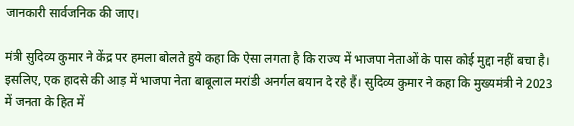जानकारी सार्वजनिक की जाए।

मंत्री सुदिव्य कुमार ने केंद्र पर हमला बोलते हुये कहा कि ऐसा लगता है कि राज्य में भाजपा नेताओं के पास कोई मुद्दा नहीं बचा है। इसलिए, एक हादसे की आड़ में भाजपा नेता बाबूलाल मरांडी अनर्गल बयान दे रहे हैं। सुदिव्य कुमार ने कहा कि मुख्यमंत्री ने 2023 में जनता के हित में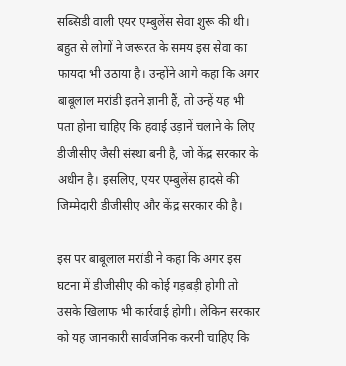सब्सिडी वाली एयर एम्बुलेंस सेवा शुरू की थी। बहुत से लोगों ने जरूरत के समय इस सेवा का फायदा भी उठाया है। उन्होंने आगे कहा कि अगर बाबूलाल मरांडी इतने ज्ञानी हैं, तो उन्हें यह भी पता होना चाहिए कि हवाई उड़ानें चलाने के लिए डीजीसीए जैसी संस्था बनी है, जो केंद्र सरकार के अधीन है। इसलिए, एयर एम्बुलेंस हादसे की जिम्मेदारी डीजीसीए और केंद्र सरकार की है।

इस पर बाबूलाल मरांडी ने कहा कि अगर इस घटना में डीजीसीए की कोई गड़बड़ी होगी तो उसके खिलाफ भी कार्रवाई होगी। लेकिन सरकार को यह जानकारी सार्वजनिक करनी चाहिए कि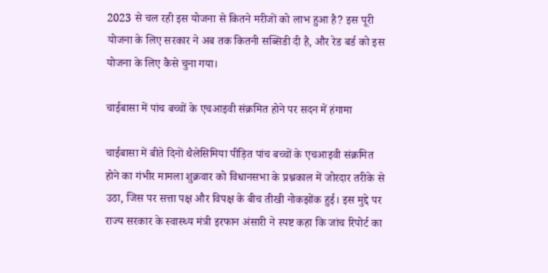2023 से चल रही इस योजना से कितने मरीजों को लाभ हुआ है? इस पूरी योजना के लिए सरकार ने अब तक कितनी सब्सिडी दी है, और रेड बर्ड को इस योजना के लिए कैसे चुना गया।

चाईबासा में पांच बच्चों के एचआइवी संक्रमित होने पर सदन में हंगामा

चाईबासा में बीते दिनों थैलेसिमिया पीड़ित पांच बच्चों के एचआइवी संक्रमित होने का गंभीर मामला शुक्रवार को विधानसभा के प्रश्नकाल में जोरदार तरीके से उठा, जिस पर सत्ता पक्ष और विपक्ष के बीच तीखी नोकझोंक हुई। इस मुद्दे पर राज्य सरकार के स्वास्थ्य मंत्री इरफान अंसारी ने स्पष्ट कहा कि जांच रिपोर्ट का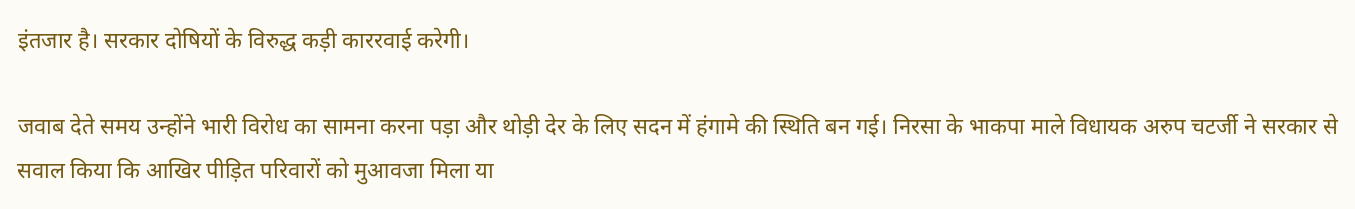इंतजार है। सरकार दोषियों के विरुद्ध कड़ी काररवाई करेगी।

जवाब देते समय उन्होंने भारी विरोध का सामना करना पड़ा और थोड़ी देर के लिए सदन में हंगामे की स्थिति बन गई। निरसा के भाकपा माले विधायक अरुप चटर्जी ने सरकार से सवाल किया कि आखिर पीड़ित परिवारों को मुआवजा मिला या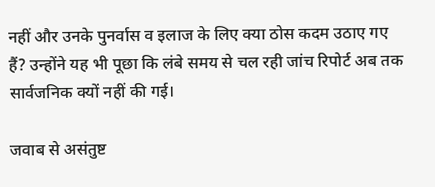नहीं और उनके पुनर्वास व इलाज के लिए क्या ठोस कदम उठाए गए हैं? उन्होंने यह भी पूछा कि लंबे समय से चल रही जांच रिपोर्ट अब तक सार्वजनिक क्यों नहीं की गई।

जवाब से असंतुष्ट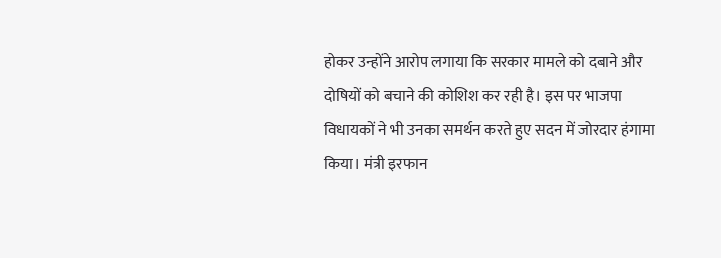होकर उन्होंने आरोप लगाया कि सरकार मामले को दबाने और दोषियों को बचाने की कोशिश कर रही है। इस पर भाजपा विधायकों ने भी उनका समर्थन करते हुए सदन में जोरदार हंगामा किया। मंत्री इरफान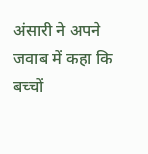अंसारी ने अपने जवाब में कहा कि बच्चों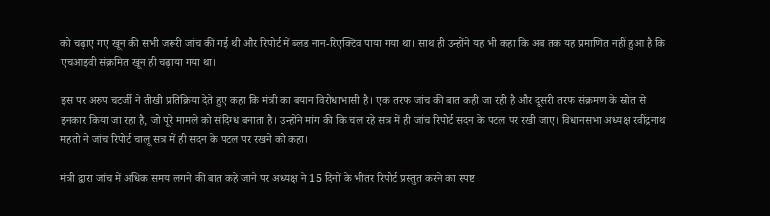को चढ़ाए गए खून की सभी जरूरी जांच की गई थी और रिपोर्ट में ब्लड नान-रिएक्टिव पाया गया था। साथ ही उन्होंने यह भी कहा कि अब तक यह प्रमाणित नहीं हुआ है कि एचआइवी संक्रमित खून ही चढ़ाया गया था।

इस पर अरुप चटर्जी ने तीखी प्रतिक्रिया देते हुए कहा कि मंत्री का बयान विरोधाभासी है। एक तरफ जांच की बात कही जा रही है और दूसरी तरफ संक्रमण के स्रोत से इनकार किया जा रहा है, जो पूरे मामले को संदिग्ध बनाता है। उन्होंने मांग की कि चल रहे सत्र में ही जांच रिपोर्ट सदन के पटल पर रखी जाए। विधानसभा अध्यक्ष रवींद्रनाथ महतो ने जांच रिपोर्ट चालू सत्र में ही सदन के पटल पर रखने को कहा।

मंत्री द्वारा जांच में अधिक समय लगने की बात कहे जाने पर अध्यक्ष ने 15 दिनों के भीतर रिपोर्ट प्रस्तुत करने का स्पष्ट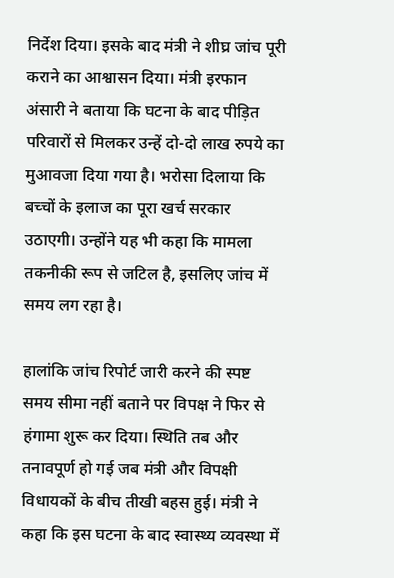निर्देश दिया। इसके बाद मंत्री ने शीघ्र जांच पूरी कराने का आश्वासन दिया। मंत्री इरफान अंसारी ने बताया कि घटना के बाद पीड़ित परिवारों से मिलकर उन्हें दो-दो लाख रुपये का मुआवजा दिया गया है। भरोसा दिलाया कि बच्चों के इलाज का पूरा खर्च सरकार उठाएगी। उन्होंने यह भी कहा कि मामला तकनीकी रूप से जटिल है, इसलिए जांच में समय लग रहा है।

हालांकि जांच रिपोर्ट जारी करने की स्पष्ट समय सीमा नहीं बताने पर विपक्ष ने फिर से हंगामा शुरू कर दिया। स्थिति तब और तनावपूर्ण हो गई जब मंत्री और विपक्षी विधायकों के बीच तीखी बहस हुई। मंत्री ने कहा कि इस घटना के बाद स्वास्थ्य व्यवस्था में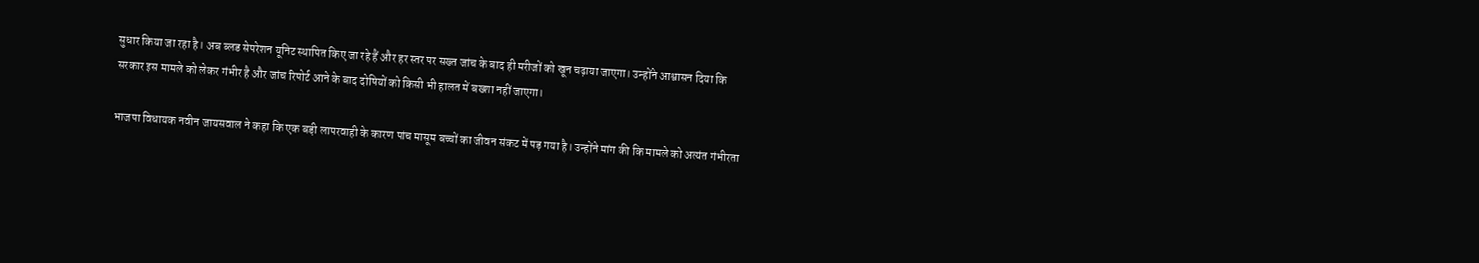सुधार किया जा रहा है। अब ब्लड सेपरेशन यूनिट स्थापित किए जा रहे हैं और हर स्तर पर सख्त जांच के बाद ही मरीजों को खून चढ़ाया जाएगा। उन्होंने आश्वासन दिया कि सरकार इस मामले को लेकर गंभीर है और जांच रिपोर्ट आने के बाद दोषियों को किसी भी हालत में बख्शा नहीं जाएगा।

भाजपा विधायक नवीन जायसवाल ने कहा कि एक बड़ी लापरवाही के कारण पांच मासूम बच्चों का जीवन संकट में पड़ गया है। उन्होंने मांग की कि मामले को अत्यंत गंभीरता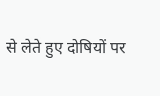से लेते हुए दोषियों पर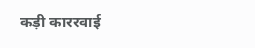कड़ी काररवाई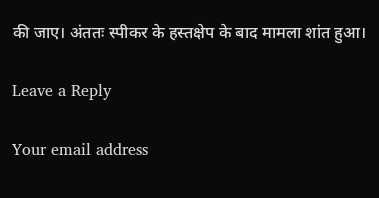की जाए। अंततः स्पीकर के हस्तक्षेप के बाद मामला शांत हुआ।

Leave a Reply

Your email address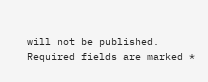will not be published. Required fields are marked *